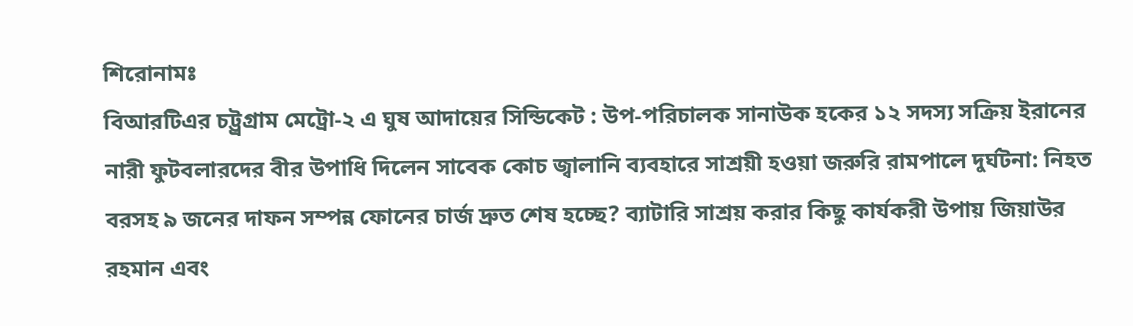শিরোনামঃ
বিআরটিএর চট্ট্রগ্রাম মেট্রো-২ এ ঘুষ আদায়ের সিন্ডিকেট : উপ-পরিচালক সানাউক হকের ১২ সদস্য সক্রিয় ইরানের নারী ফুটবলারদের বীর উপাধি দিলেন সাবেক কোচ জ্বালানি ব্যবহারে সাশ্রয়ী হওয়া জরুরি রামপালে দুর্ঘটনা: নিহত বরসহ ৯ জনের দাফন সম্পন্ন ফোনের চার্জ দ্রুত শেষ হচ্ছে? ব্যাটারি সাশ্রয় করার কিছু কার্যকরী উপায় জিয়াউর রহমান এবং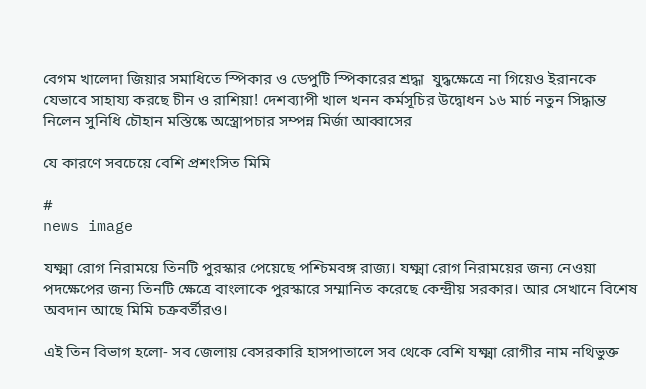বেগম খালেদা জিয়ার সমাধিতে স্পিকার ও ডেপুটি স্পিকারের শ্রদ্ধা  যুদ্ধক্ষেত্রে না গিয়েও ইরানকে যেভাবে সাহায্য করছে চীন ও রাশিয়া! দেশব্যাপী খাল খনন কর্মসূচির উদ্বোধন ১৬ মার্চ নতুন সিদ্ধান্ত নিলেন সুনিধি চৌহান মস্তিষ্কে অস্ত্রোপচার সম্পন্ন মির্জা আব্বাসের

যে কারণে সবচেয়ে বেশি প্রশংসিত মিমি

#
news image

যক্ষ্মা রোগ নিরাময়ে তিনটি পুরস্কার পেয়েছে পশ্চিমবঙ্গ রাজ্য। যক্ষ্মা রোগ নিরাময়ের জন্য নেওয়া পদক্ষেপের জন্য তিনটি ক্ষেত্রে বাংলাকে পুরস্কারে সম্মানিত করেছে কেন্দ্রীয় সরকার। আর সেখানে বিশেষ অবদান আছে মিমি চক্রবর্তীরও।

এই তিন বিভাগ হলো- সব জেলায় বেসরকারি হাসপাতালে সব থেকে বেশি যক্ষ্মা রোগীর নাম নথিভুক্ত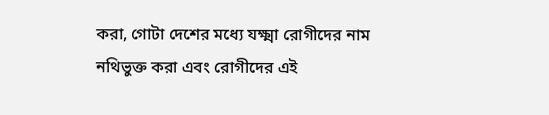করা, গোটা দেশের মধ্যে যক্ষ্মা রোগীদের নাম নথিভুক্ত করা এবং রোগীদের এই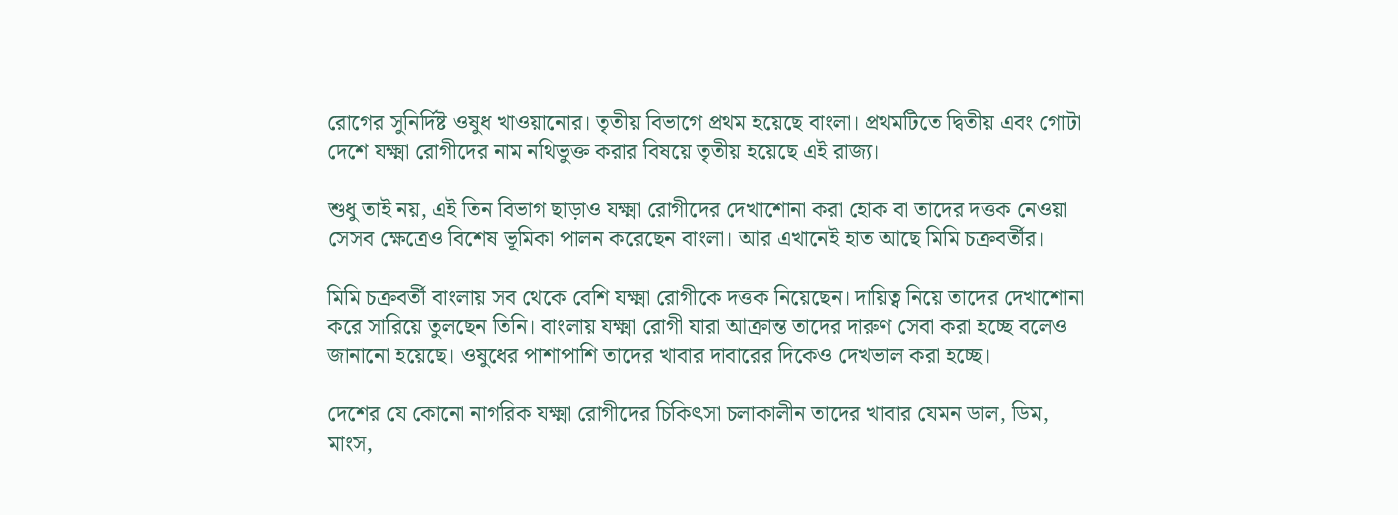রোগের সুনির্দিষ্ট ওষুধ খাওয়ানোর। তৃতীয় বিভাগে প্রথম হয়েছে বাংলা। প্রথমটিতে দ্বিতীয় এবং গোটা দেশে যক্ষ্মা রোগীদের নাম নথিভুক্ত করার বিষয়ে তৃতীয় হয়েছে এই রাজ্য।

শুধু তাই নয়, এই তিন বিভাগ ছাড়াও যক্ষ্মা রোগীদের দেখাশোনা করা হোক বা তাদের দত্তক নেওয়া সেসব ক্ষেত্রেও বিশেষ ভূমিকা পালন করেছেন বাংলা। আর এখানেই হাত আছে মিমি চক্রবর্তীর।

মিমি চক্রবর্তী বাংলায় সব থেকে বেশি যক্ষ্মা রোগীকে দত্তক নিয়েছেন। দায়িত্ব নিয়ে তাদের দেখাশোনা করে সারিয়ে তুলছেন তিনি। বাংলায় যক্ষ্মা রোগী যারা আক্রান্ত তাদের দারুণ সেবা করা হচ্ছে বলেও জানানো হয়েছে। ওষুধের পাশাপাশি তাদের খাবার দাবারের দিকেও দেখভাল করা হচ্ছে।

দেশের যে কোনো নাগরিক যক্ষ্মা রোগীদের চিকিৎসা চলাকালীন তাদের খাবার যেমন ডাল, ডিম, মাংস,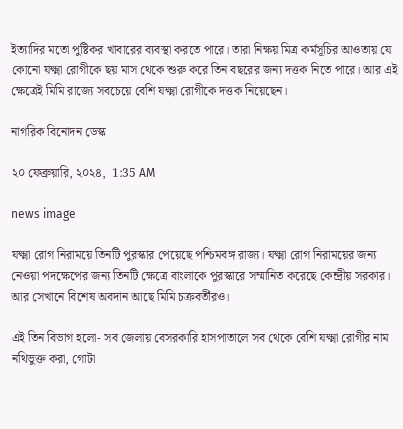ইত্যাদির মতো পুষ্টিকর খাবারের ব্যবস্থা করতে পারে। তারা নিক্ষয় মিত্র কর্মসূচির আওতায় যে কোনো যক্ষ্মা রোগীকে ছয় মাস থেকে শুরু করে তিন বছরের জন্য দত্তক নিতে পারে। আর এই ক্ষেত্রেই মিমি রাজ্যে সবচেয়ে বেশি যক্ষ্মা রোগীকে দত্তক নিয়েছেন।

নাগরিক বিনোদন ডেস্ক

২০ ফেব্রুয়ারি, ২০২৪,  1:35 AM

news image

যক্ষ্মা রোগ নিরাময়ে তিনটি পুরস্কার পেয়েছে পশ্চিমবঙ্গ রাজ্য। যক্ষ্মা রোগ নিরাময়ের জন্য নেওয়া পদক্ষেপের জন্য তিনটি ক্ষেত্রে বাংলাকে পুরস্কারে সম্মানিত করেছে কেন্দ্রীয় সরকার। আর সেখানে বিশেষ অবদান আছে মিমি চক্রবর্তীরও।

এই তিন বিভাগ হলো- সব জেলায় বেসরকারি হাসপাতালে সব থেকে বেশি যক্ষ্মা রোগীর নাম নথিভুক্ত করা, গোটা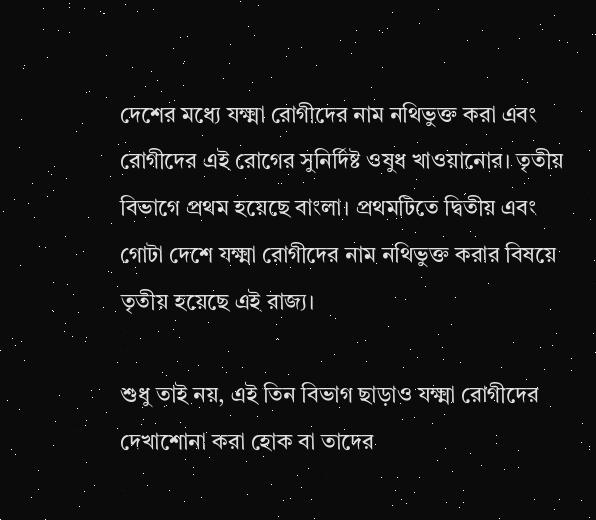দেশের মধ্যে যক্ষ্মা রোগীদের নাম নথিভুক্ত করা এবং রোগীদের এই রোগের সুনির্দিষ্ট ওষুধ খাওয়ানোর। তৃতীয় বিভাগে প্রথম হয়েছে বাংলা। প্রথমটিতে দ্বিতীয় এবং গোটা দেশে যক্ষ্মা রোগীদের নাম নথিভুক্ত করার বিষয়ে তৃতীয় হয়েছে এই রাজ্য।

শুধু তাই নয়, এই তিন বিভাগ ছাড়াও যক্ষ্মা রোগীদের দেখাশোনা করা হোক বা তাদের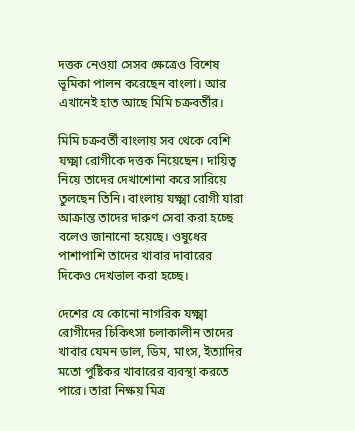দত্তক নেওয়া সেসব ক্ষেত্রেও বিশেষ ভূমিকা পালন করেছেন বাংলা। আর এখানেই হাত আছে মিমি চক্রবর্তীর।

মিমি চক্রবর্তী বাংলায় সব থেকে বেশি যক্ষ্মা রোগীকে দত্তক নিয়েছেন। দায়িত্ব নিয়ে তাদের দেখাশোনা করে সারিয়ে তুলছেন তিনি। বাংলায় যক্ষ্মা রোগী যারা আক্রান্ত তাদের দারুণ সেবা করা হচ্ছে বলেও জানানো হয়েছে। ওষুধের পাশাপাশি তাদের খাবার দাবারের দিকেও দেখভাল করা হচ্ছে।

দেশের যে কোনো নাগরিক যক্ষ্মা রোগীদের চিকিৎসা চলাকালীন তাদের খাবার যেমন ডাল, ডিম, মাংস, ইত্যাদির মতো পুষ্টিকর খাবারের ব্যবস্থা করতে পারে। তারা নিক্ষয় মিত্র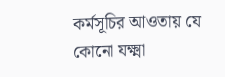কর্মসূচির আওতায় যে কোনো যক্ষ্মা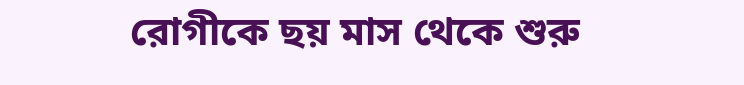রোগীকে ছয় মাস থেকে শুরু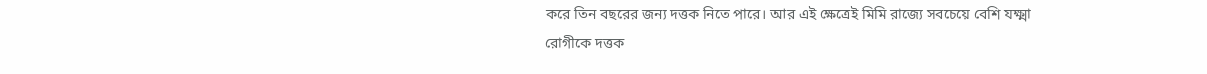করে তিন বছরের জন্য দত্তক নিতে পারে। আর এই ক্ষেত্রেই মিমি রাজ্যে সবচেয়ে বেশি যক্ষ্মা রোগীকে দত্তক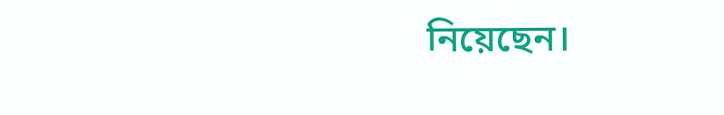নিয়েছেন।